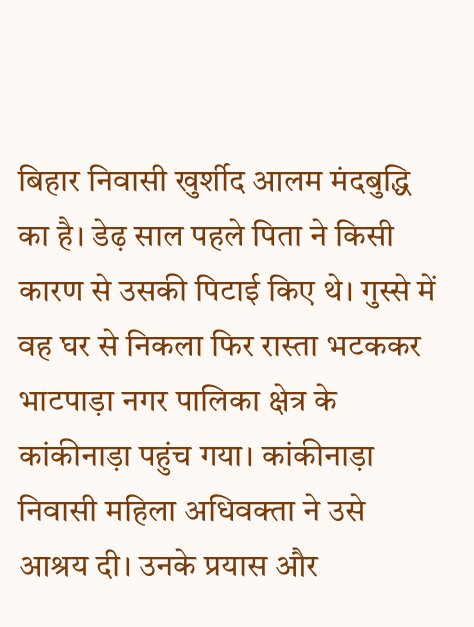बिहार निवासी खुर्शीद आलम मंदबुद्धि का है। डेढ़ साल पहले पिता ने किसी कारण से उसकी पिटाई किए थे। गुस्से में वह घर से निकला फिर रास्ता भटककर भाटपाड़ा नगर पालिका क्षेत्र के कांकीनाड़ा पहुंच गया। कांकीनाड़ा निवासी महिला अधिवक्ता ने उसे आश्रय दी। उनके प्रयास और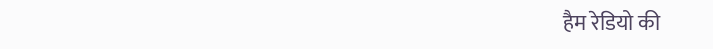हैम रेडियो की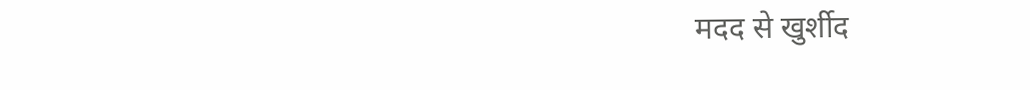मदद से खुर्शीद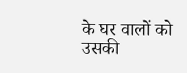के घर वालों को उसकी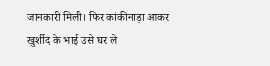जानकारी मिली। फिर कांकीनाड़ा आकर खुर्शीद के भाई उसे घर ले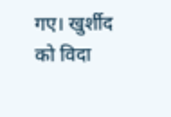गए। खुर्शीद को विदा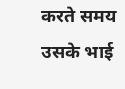करते समय उसके भाई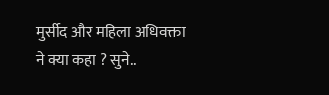मुर्सीद और महिला अधिवक्ता ने क्या कहा ? सुने..